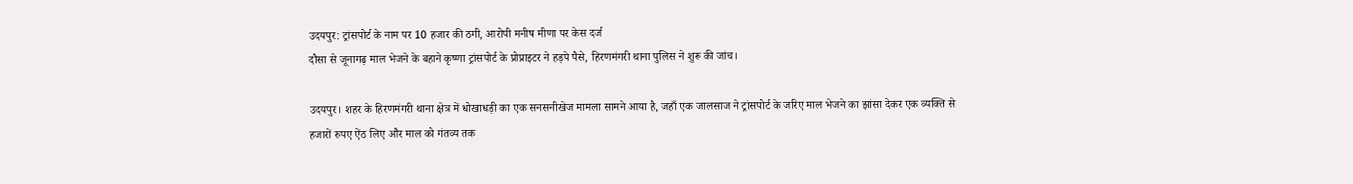उदयपुर: ट्रांसपोर्ट के नाम पर 10 हजार की ठगी, आरोपी मनीष मीणा पर केस दर्ज
दौसा से जूनागढ़ माल भेजने के बहाने कृष्णा ट्रांसपोर्ट के प्रोप्राइटर ने हड़पे पैसे, हिरणमंगरी थाना पुलिस ने शुरू की जांच।

उदयपुर। शहर के हिरणमंगरी थाना क्षेत्र में धोखाधड़ी का एक सनसनीखेज मामला सामने आया है, जहाँ एक जालसाज ने ट्रांसपोर्ट के जरिए माल भेजने का झांसा देकर एक व्यक्ति से हजारों रुपए ऐंठ लिए और माल को गंतव्य तक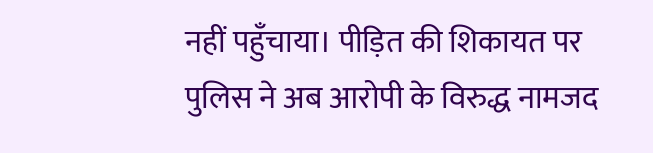नहीं पहुँचाया। पीड़ित की शिकायत पर पुलिस ने अब आरोपी के विरुद्ध नामजद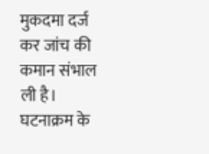मुकदमा दर्ज कर जांच की कमान संभाल ली है।
घटनाक्रम के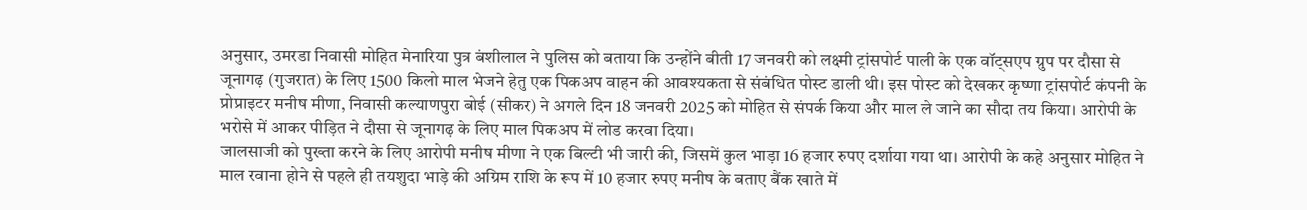अनुसार, उमरडा निवासी मोहित मेनारिया पुत्र बंशीलाल ने पुलिस को बताया कि उन्होंने बीती 17 जनवरी को लक्ष्मी ट्रांसपोर्ट पाली के एक वॉट्सएप ग्रुप पर दौसा से जूनागढ़ (गुजरात) के लिए 1500 किलो माल भेजने हेतु एक पिकअप वाहन की आवश्यकता से संबंधित पोस्ट डाली थी। इस पोस्ट को देखकर कृष्णा ट्रांसपोर्ट कंपनी के प्रोप्राइटर मनीष मीणा, निवासी कल्याणपुरा बोई (सीकर) ने अगले दिन 18 जनवरी 2025 को मोहित से संपर्क किया और माल ले जाने का सौदा तय किया। आरोपी के भरोसे में आकर पीड़ित ने दौसा से जूनागढ़ के लिए माल पिकअप में लोड करवा दिया।
जालसाजी को पुख्ता करने के लिए आरोपी मनीष मीणा ने एक बिल्टी भी जारी की, जिसमें कुल भाड़ा 16 हजार रुपए दर्शाया गया था। आरोपी के कहे अनुसार मोहित ने माल रवाना होने से पहले ही तयशुदा भाड़े की अग्रिम राशि के रूप में 10 हजार रुपए मनीष के बताए बैंक खाते में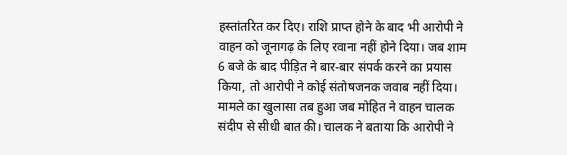हस्तांतरित कर दिए। राशि प्राप्त होने के बाद भी आरोपी ने वाहन को जूनागढ़ के लिए रवाना नहीं होने दिया। जब शाम 6 बजे के बाद पीड़ित ने बार-बार संपर्क करने का प्रयास किया, तो आरोपी ने कोई संतोषजनक जवाब नहीं दिया।
मामले का खुलासा तब हुआ जब मोहित ने वाहन चालक संदीप से सीधी बात की। चालक ने बताया कि आरोपी ने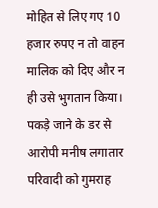मोहित से लिए गए 10 हजार रुपए न तो वाहन मालिक को दिए और न ही उसे भुगतान किया। पकड़े जाने के डर से आरोपी मनीष लगातार परिवादी को गुमराह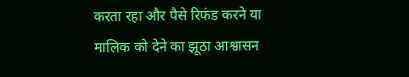करता रहा और पैसे रिफंड करने या मालिक को देने का झूठा आश्वासन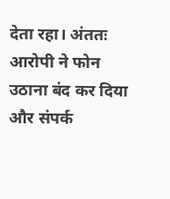देता रहा। अंततः आरोपी ने फोन उठाना बंद कर दिया और संपर्क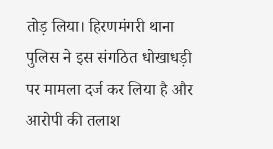तोड़ लिया। हिरणमंगरी थाना पुलिस ने इस संगठित धोखाधड़ी पर मामला दर्ज कर लिया है और आरोपी की तलाश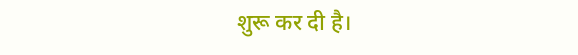शुरू कर दी है।